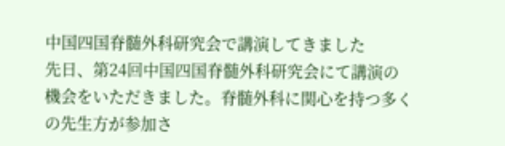中国四国脊髄外科研究会で講演してきました
先日、第24回中国四国脊髄外科研究会にて講演の機会をいただきました。脊髄外科に関心を持つ多くの先生方が参加さ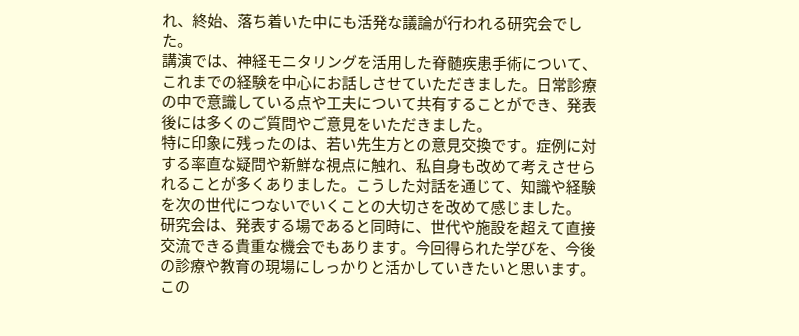れ、終始、落ち着いた中にも活発な議論が行われる研究会でした。
講演では、神経モニタリングを活用した脊髄疾患手術について、これまでの経験を中心にお話しさせていただきました。日常診療の中で意識している点や工夫について共有することができ、発表後には多くのご質問やご意見をいただきました。
特に印象に残ったのは、若い先生方との意見交換です。症例に対する率直な疑問や新鮮な視点に触れ、私自身も改めて考えさせられることが多くありました。こうした対話を通じて、知識や経験を次の世代につないでいくことの大切さを改めて感じました。
研究会は、発表する場であると同時に、世代や施設を超えて直接交流できる貴重な機会でもあります。今回得られた学びを、今後の診療や教育の現場にしっかりと活かしていきたいと思います。
この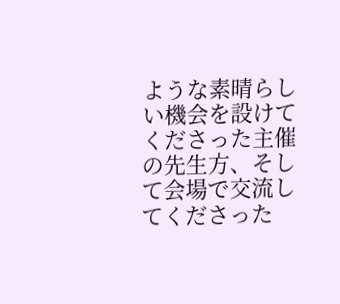ような素晴らしい機会を設けてくださった主催の先生方、そして会場で交流してくださった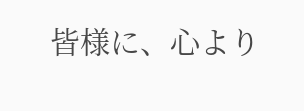皆様に、心より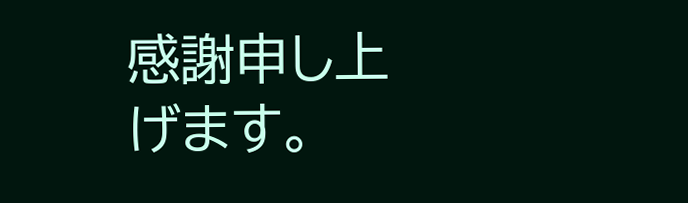感謝申し上げます。